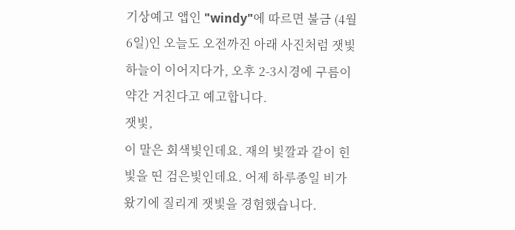기상예고 앱인 "windy"에 따르면 불금 (4월6일)인 오늘도 오전까진 아래 사진처럼 잿빛하늘이 이어지다가, 오후 2-3시경에 구름이 약간 거친다고 예고합니다.
잿빛,
이 말은 회색빛인데요. 재의 빛깔과 같이 힌빛을 띤 검은빛인데요. 어제 하루종일 비가 왔기에 질리게 잿빛을 경험했습니다.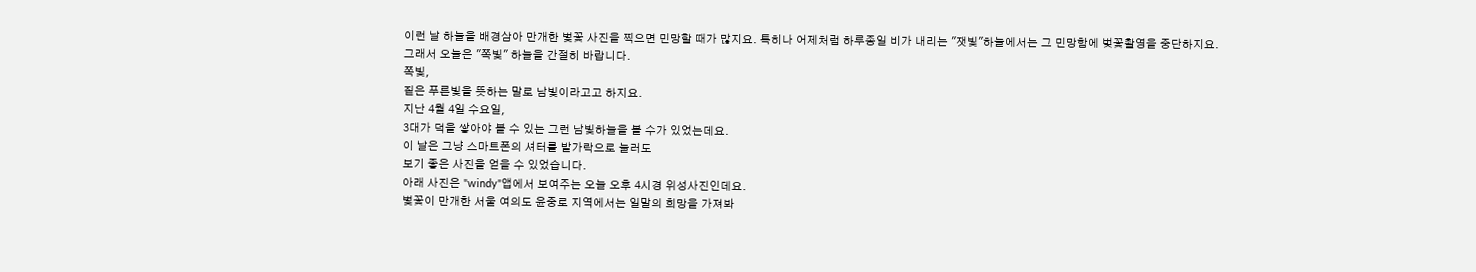이런 날 하늘을 배경삼아 만개한 벛꽃 사진을 찍으면 민망할 때가 많지요. 특히나 어제처럼 하루종일 비가 내리는 "잿빛"하늘에서는 그 민망함에 벚꽃촬영을 중단하지요.
그래서 오늘은 "쪽빛" 하늘을 간절히 바랍니다.
쪽빛,
짙은 푸른빛을 뜻하는 말로 남빛이라고고 하지요.
지난 4월 4일 수요일,
3대가 덕을 쌓아야 볼 수 있는 그런 남빛하늘을 볼 수가 있었는데요.
이 날은 그냥 스마트폰의 셔터를 발가락으로 눌러도
보기 좋은 사진을 얻을 수 있었습니다.
아래 사진은 "windy"앱에서 보여주는 오늘 오후 4시경 위성사진인데요.
벛꽃이 만개한 서울 여의도 윤중로 지역에서는 일말의 희망을 가져봐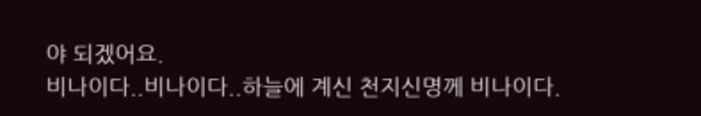야 되겠어요.
비나이다..비나이다..하늘에 계신 천지신명께 비나이다.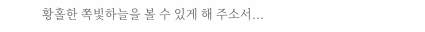황홀한 쪽빛하늘을 볼 수 있게 해 주소서...